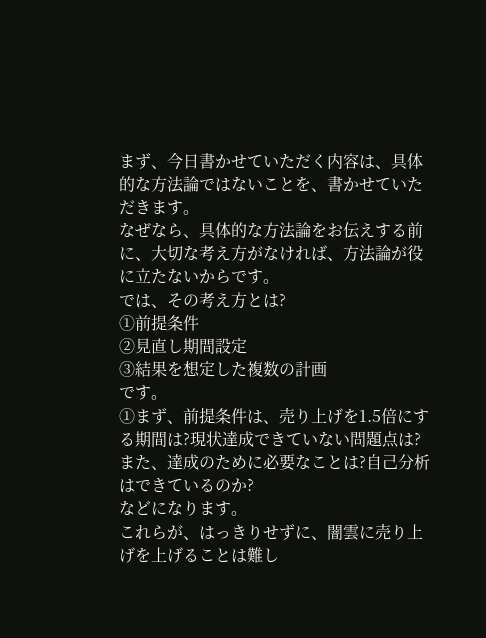まず、今日書かせていただく内容は、具体的な方法論ではないことを、書かせていただきます。
なぜなら、具体的な方法論をお伝えする前に、大切な考え方がなければ、方法論が役に立たないからです。
では、その考え方とは?
①前提条件
②見直し期間設定
③結果を想定した複数の計画
です。
①まず、前提条件は、売り上げを1.5倍にする期間は?現状達成できていない問題点は?また、達成のために必要なことは?自己分析はできているのか?
などになります。
これらが、はっきりせずに、闇雲に売り上げを上げることは難し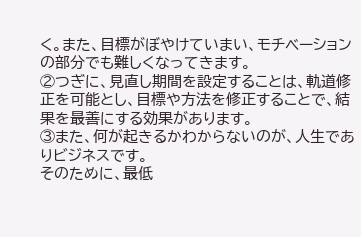く。また、目標がぼやけていまい、モチベーションの部分でも難しくなってきます。
②つぎに、見直し期間を設定することは、軌道修正を可能とし、目標や方法を修正することで、結果を最善にする効果があります。
③また、何が起きるかわからないのが、人生でありビジネスです。
そのために、最低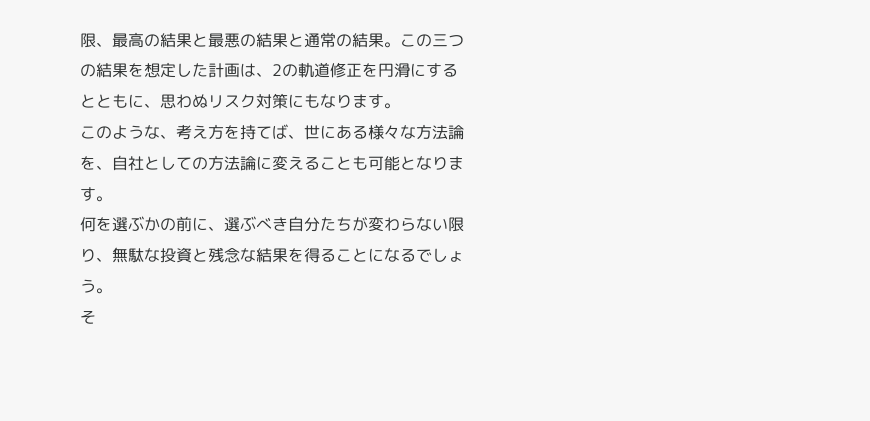限、最高の結果と最悪の結果と通常の結果。この三つの結果を想定した計画は、2の軌道修正を円滑にするとともに、思わぬリスク対策にもなります。
このような、考え方を持てば、世にある様々な方法論を、自社としての方法論に変えることも可能となります。
何を選ぶかの前に、選ぶべき自分たちが変わらない限り、無駄な投資と残念な結果を得ることになるでしょう。
そ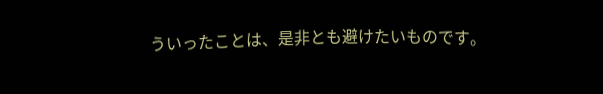ういったことは、是非とも避けたいものです。